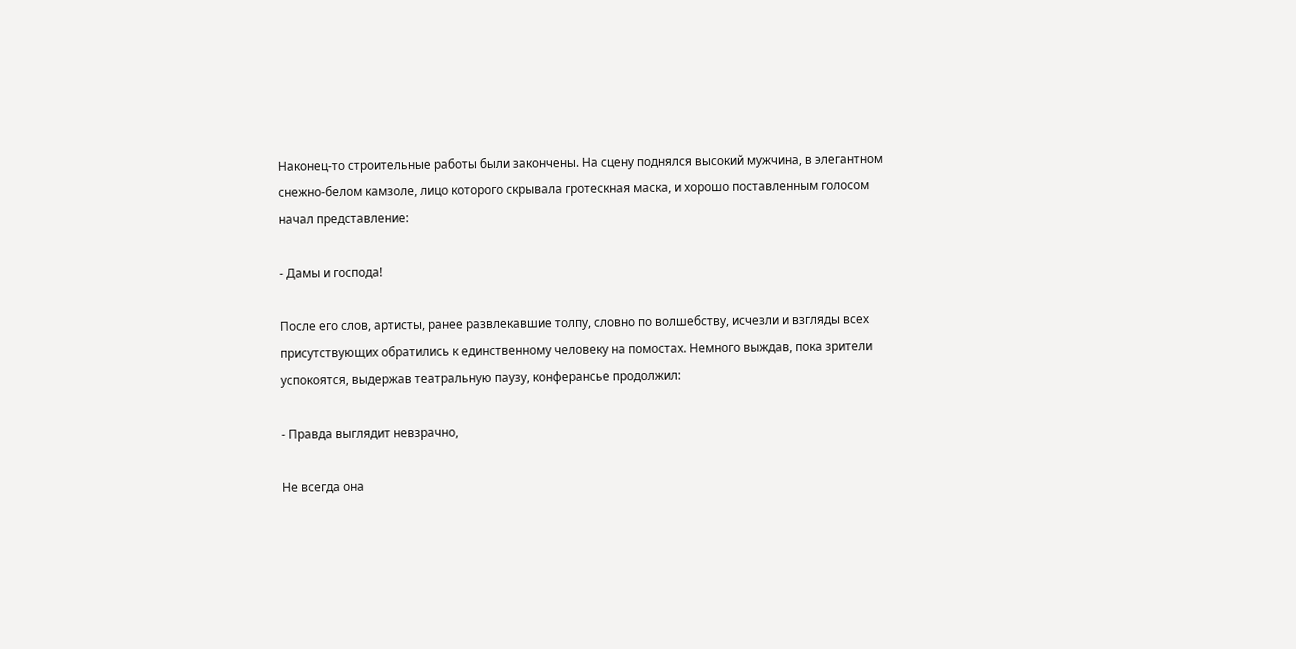Наконец-то строительные работы были закончены. На сцену поднялся высокий мужчина, в элегантном снежно-белом камзоле, лицо которого скрывала гротескная маска, и хорошо поставленным голосом начал представление:

- Дамы и господа!

После его слов, артисты, ранее развлекавшие толпу, словно по волшебству, исчезли и взгляды всех присутствующих обратились к единственному человеку на помостах. Немного выждав, пока зрители успокоятся, выдержав театральную паузу, конферансье продолжил:

- Правда выглядит невзрачно,

Не всегда она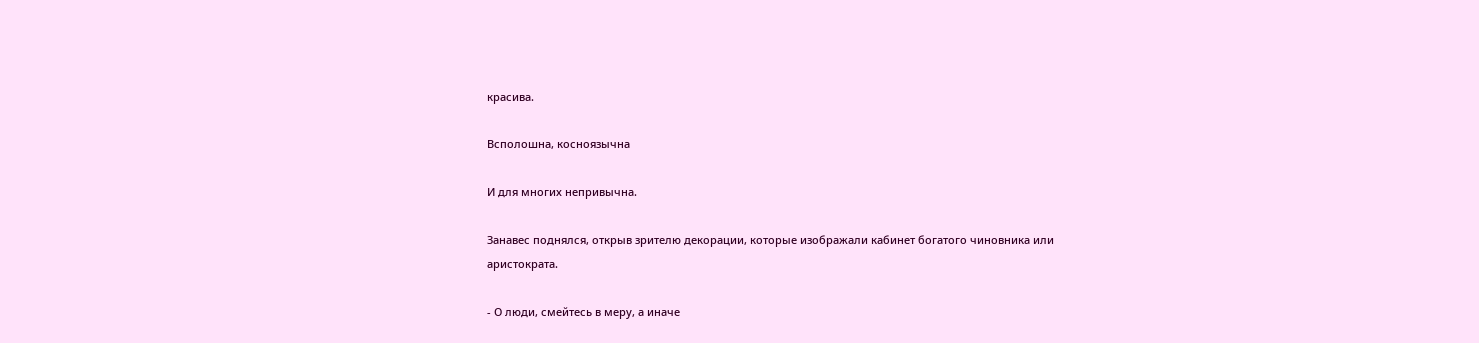красива.

Всполошна, косноязычна

И для многих непривычна.

Занавес поднялся, открыв зрителю декорации, которые изображали кабинет богатого чиновника или аристократа.

- О люди, смейтесь в меру, а иначе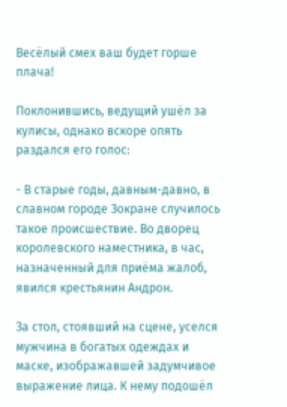Весёлый смех ваш будет горше плача!

Поклонившись, ведущий ушёл за кулисы, однако вскоре опять раздался его голос:

- В старые годы, давным-давно, в славном городе Зокране случилось такое происшествие. Во дворец королевского наместника, в час, назначенный для приёма жалоб, явился крестьянин Андрон.

За стол, стоявший на сцене, уселся мужчина в богатых одеждах и маске, изображавшей задумчивое выражение лица. К нему подошёл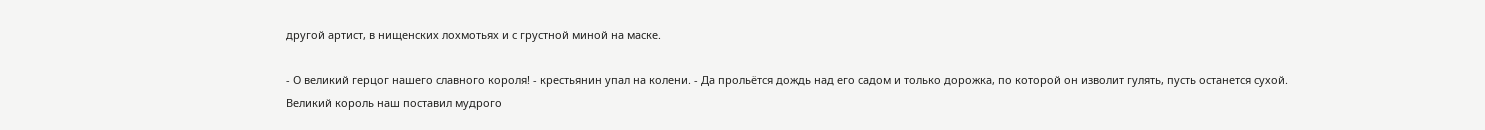другой артист, в нищенских лохмотьях и с грустной миной на маске.

- О великий герцог нашего славного короля! - крестьянин упал на колени. - Да прольётся дождь над его садом и только дорожка, по которой он изволит гулять, пусть останется сухой. Великий король наш поставил мудрого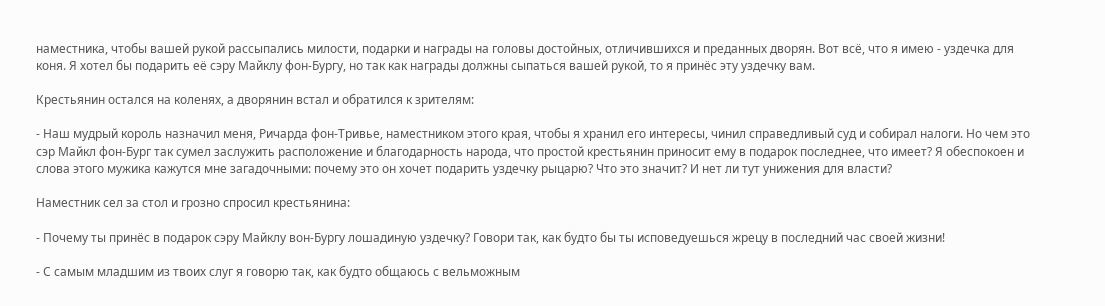наместника, чтобы вашей рукой рассыпались милости, подарки и награды на головы достойных, отличившихся и преданных дворян. Вот всё, что я имею - уздечка для коня. Я хотел бы подарить её сэру Майклу фон-Бургу, но так как награды должны сыпаться вашей рукой, то я принёс эту уздечку вам.

Крестьянин остался на коленях, а дворянин встал и обратился к зрителям:

- Наш мудрый король назначил меня, Ричарда фон-Тривье, наместником этого края, чтобы я хранил его интересы, чинил справедливый суд и собирал налоги. Но чем это сэр Майкл фон-Бург так сумел заслужить расположение и благодарность народа, что простой крестьянин приносит ему в подарок последнее, что имеет? Я обеспокоен и слова этого мужика кажутся мне загадочными: почему это он хочет подарить уздечку рыцарю? Что это значит? И нет ли тут унижения для власти?

Наместник сел за стол и грозно спросил крестьянина:

- Почему ты принёс в подарок сэру Майклу вон-Бургу лошадиную уздечку? Говори так, как будто бы ты исповедуешься жрецу в последний час своей жизни!

- С самым младшим из твоих слуг я говорю так, как будто общаюсь с вельможным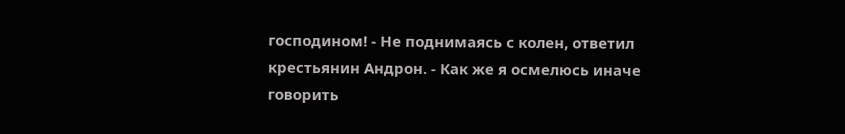господином! - Не поднимаясь с колен, ответил крестьянин Андрон. - Как же я осмелюсь иначе говорить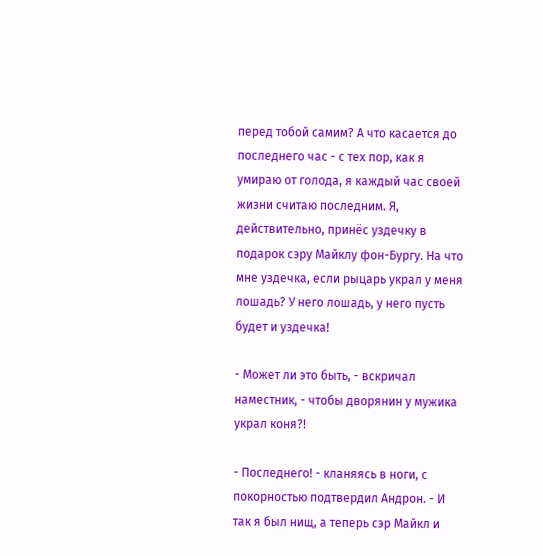перед тобой самим? А что касается до последнего час - с тех пор, как я умираю от голода, я каждый час своей жизни считаю последним. Я, действительно, принёс уздечку в подарок сэру Майклу фон-Бургу. На что мне уздечка, если рыцарь украл у меня лошадь? У него лошадь, у него пусть будет и уздечка!

- Может ли это быть, - вскричал наместник, - чтобы дворянин у мужика украл коня?!

- Последнего! - кланяясь в ноги, с покорностью подтвердил Андрон. - И так я был нищ, а теперь сэр Майкл и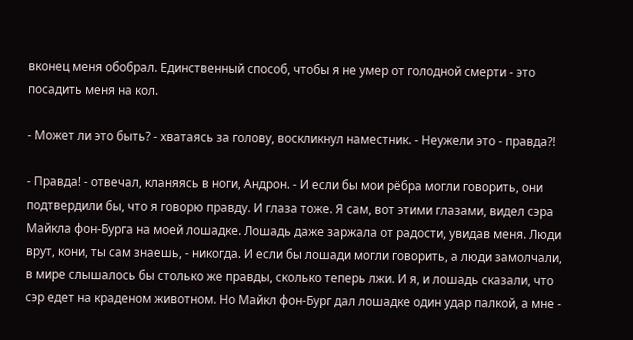вконец меня обобрал. Единственный способ, чтобы я не умер от голодной смерти - это посадить меня на кол.

- Может ли это быть? - хватаясь за голову, воскликнул наместник. - Неужели это - правда?!

- Правда! - отвечал, кланяясь в ноги, Андрон. - И если бы мои рёбра могли говорить, они подтвердили бы, что я говорю правду. И глаза тоже. Я сам, вот этими глазами, видел сэра Майкла фон-Бурга на моей лошадке. Лошадь даже заржала от радости, увидав меня. Люди врут, кони, ты сам знаешь, - никогда. И если бы лошади могли говорить, а люди замолчали, в мире слышалось бы столько же правды, сколько теперь лжи. И я, и лошадь сказали, что сэр едет на краденом животном. Но Майкл фон-Бург дал лошадке один удар палкой, а мне -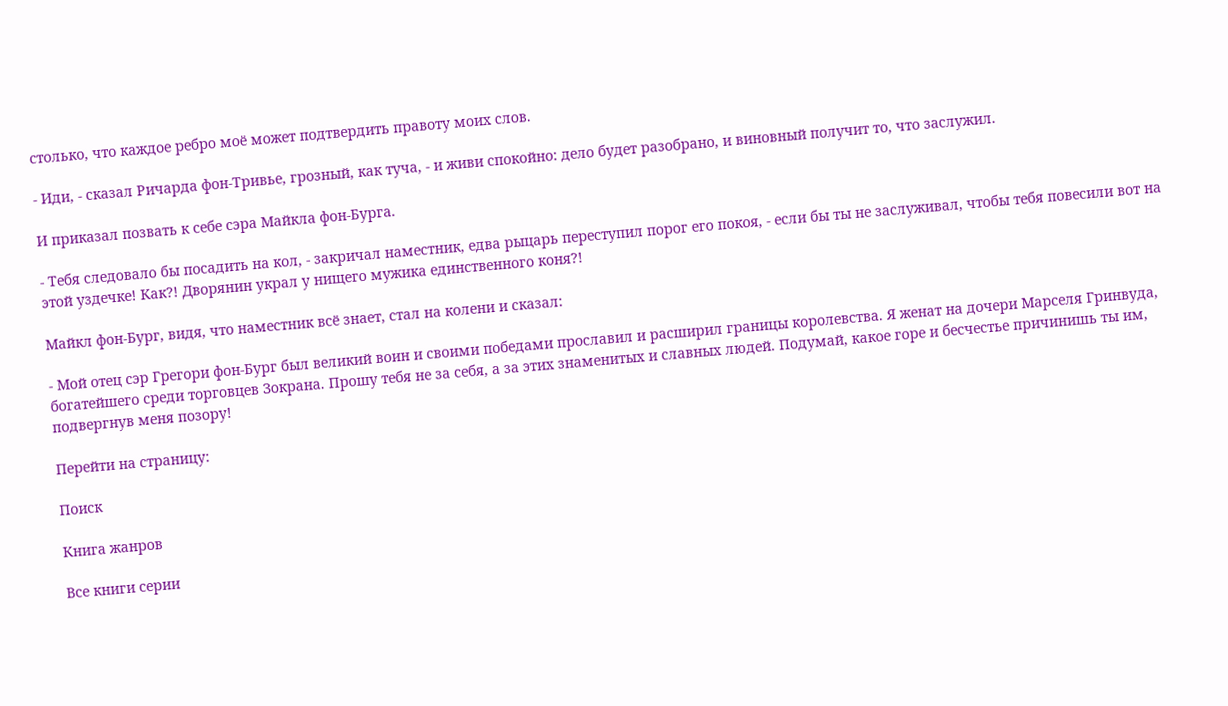столько, что каждое ребро моё может подтвердить правоту моих слов.

- Иди, - сказал Ричарда фон-Тривье, грозный, как туча, - и живи спокойно: дело будет разобрано, и виновный получит то, что заслужил.

И приказал позвать к себе сэра Майкла фон-Бурга.

- Тебя следовало бы посадить на кол, - закричал наместник, едва рыцарь переступил порог его покоя, - если бы ты не заслуживал, чтобы тебя повесили вот на этой уздечке! Как?! Дворянин украл у нищего мужика единственного коня?!

Майкл фон-Бург, видя, что наместник всё знает, стал на колени и сказал:

- Мой отец сэр Грегори фон-Бург был великий воин и своими победами прославил и расширил границы королевства. Я женат на дочери Марселя Гринвуда, богатейшего среди торговцев Зокрана. Прошу тебя не за себя, а за этих знаменитых и славных людей. Подумай, какое горе и бесчестье причинишь ты им, подвергнув меня позору!

Перейти на страницу:

Поиск

Книга жанров

Все книги серии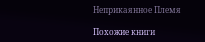Неприкаянное Племя

Похожие книги